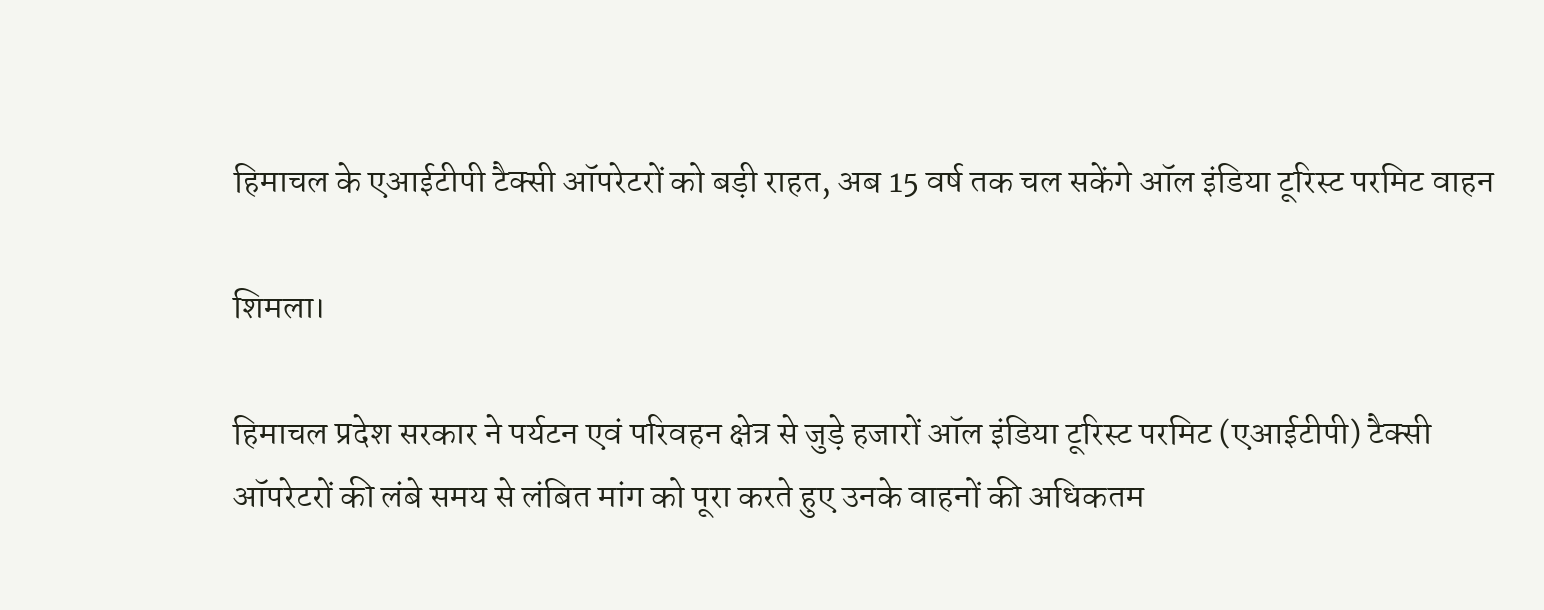हिमाचल के एआईटीपी टैक्सी ऑपरेटरों को बड़ी राहत, अब 15 वर्ष तक चल सकेंगे ऑल इंडिया टूरिस्ट परमिट वाहन

शिमला।

हिमाचल प्रदेश सरकार ने पर्यटन एवं परिवहन क्षेत्र से जुड़े हजारों ऑल इंडिया टूरिस्ट परमिट (एआईटीपी) टैक्सी ऑपरेटरों की लंबे समय से लंबित मांग को पूरा करते हुए उनके वाहनों की अधिकतम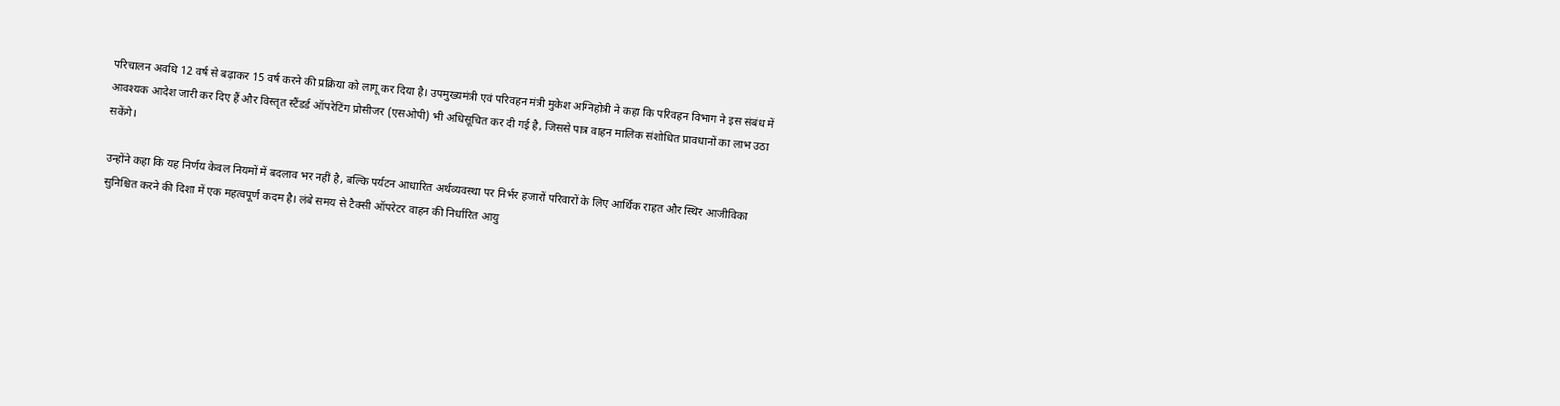परिचालन अवधि 12 वर्ष से बढ़ाकर 15 वर्ष करने की प्रक्रिया को लागू कर दिया है। उपमुख्यमंत्री एवं परिवहन मंत्री मुकेश अग्निहोत्री ने कहा कि परिवहन विभाग ने इस संबंध में आवश्यक आदेश जारी कर दिए हैं और विस्तृत स्टैंडर्ड ऑपरेटिंग प्रोसीजर (एसओपी) भी अधिसूचित कर दी गई है, जिससे पात्र वाहन मालिक संशोधित प्रावधानों का लाभ उठा सकेंगे।

उन्होंने कहा कि यह निर्णय केवल नियमों में बदलाव भर नहीं है, बल्कि पर्यटन आधारित अर्थव्यवस्था पर निर्भर हजारों परिवारों के लिए आर्थिक राहत और स्थिर आजीविका सुनिश्चित करने की दिशा में एक महत्वपूर्ण कदम है। लंबे समय से टैक्सी ऑपरेटर वाहन की निर्धारित आयु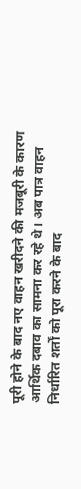पूरी होने के बाद नए वाहन खरीदने की मजबूरी के कारण आर्थिक दबाव का सामना कर रहे थे। अब पात्र वाहन निर्धारित शर्तों को पूरा करने के बाद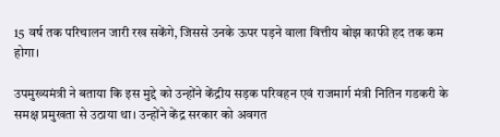15 वर्ष तक परिचालन जारी रख सकेंगे, जिससे उनके ऊपर पड़ने वाला वित्तीय बोझ काफी हद तक कम होगा।

उपमुख्यमंत्री ने बताया कि इस मुद्दे को उन्होंने केंद्रीय सड़क परिवहन एवं राजमार्ग मंत्री नितिन गडकरी के समक्ष प्रमुखता से उठाया था। उन्होंने केंद्र सरकार को अवगत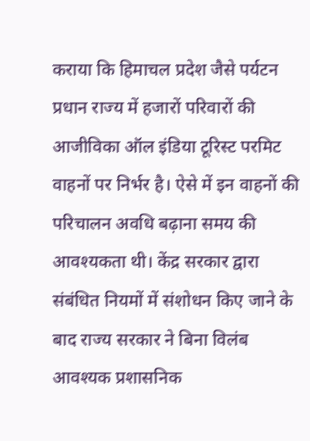कराया कि हिमाचल प्रदेश जैसे पर्यटन प्रधान राज्य में हजारों परिवारों की आजीविका ऑल इंडिया टूरिस्ट परमिट वाहनों पर निर्भर है। ऐसे में इन वाहनों की परिचालन अवधि बढ़ाना समय की आवश्यकता थी। केंद्र सरकार द्वारा संबंधित नियमों में संशोधन किए जाने के बाद राज्य सरकार ने बिना विलंब आवश्यक प्रशासनिक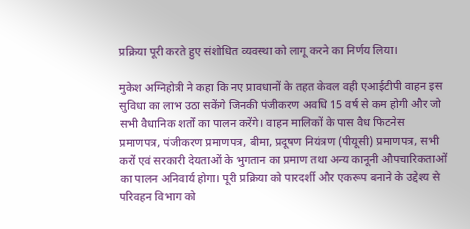प्रक्रिया पूरी करते हुए संशोधित व्यवस्था को लागू करने का निर्णय लिया।

मुकेश अग्निहोत्री ने कहा कि नए प्रावधानों के तहत केवल वही एआईटीपी वाहन इस सुविधा का लाभ उठा सकेंगे जिनकी पंजीकरण अवधि 15 वर्ष से कम होगी और जो सभी वैधानिक शर्तों का पालन करेंगे। वाहन मालिकों के पास वैध फिटनेस प्रमाणपत्र, पंजीकरण प्रमाणपत्र, बीमा, प्रदूषण नियंत्रण (पीयूसी) प्रमाणपत्र, सभी करों एवं सरकारी देयताओं के भुगतान का प्रमाण तथा अन्य कानूनी औपचारिकताओं का पालन अनिवार्य होगा। पूरी प्रक्रिया को पारदर्शी और एकरूप बनाने के उद्देश्य से परिवहन विभाग को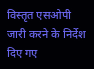विस्तृत एसओपी जारी करने के निर्देश दिए गए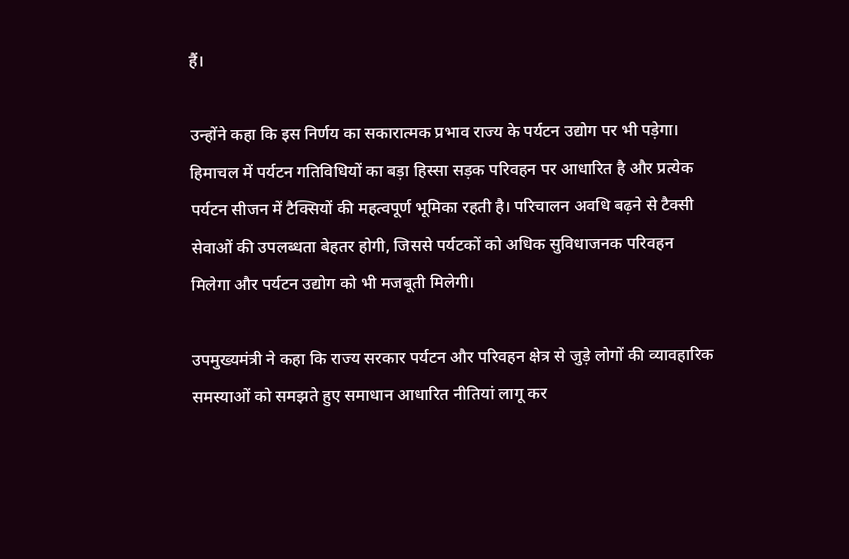हैं।

उन्होंने कहा कि इस निर्णय का सकारात्मक प्रभाव राज्य के पर्यटन उद्योग पर भी पड़ेगा। हिमाचल में पर्यटन गतिविधियों का बड़ा हिस्सा सड़क परिवहन पर आधारित है और प्रत्येक पर्यटन सीजन में टैक्सियों की महत्वपूर्ण भूमिका रहती है। परिचालन अवधि बढ़ने से टैक्सी सेवाओं की उपलब्धता बेहतर होगी, जिससे पर्यटकों को अधिक सुविधाजनक परिवहन मिलेगा और पर्यटन उद्योग को भी मजबूती मिलेगी।

उपमुख्यमंत्री ने कहा कि राज्य सरकार पर्यटन और परिवहन क्षेत्र से जुड़े लोगों की व्यावहारिक समस्याओं को समझते हुए समाधान आधारित नीतियां लागू कर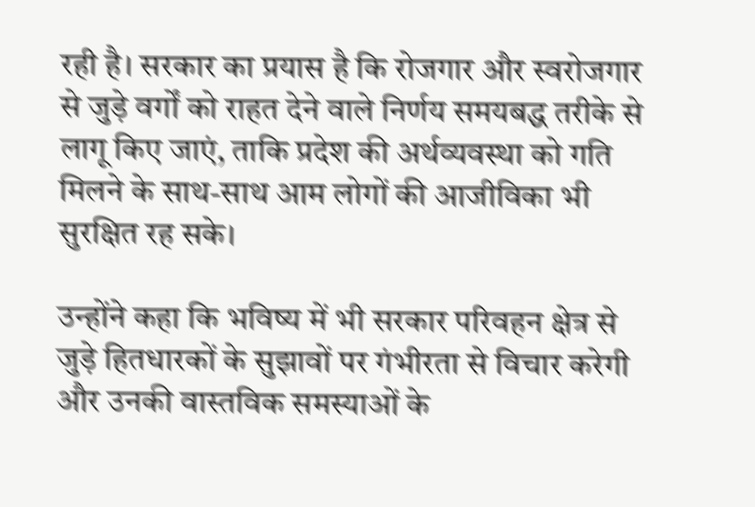रही है। सरकार का प्रयास है कि रोजगार और स्वरोजगार से जुड़े वर्गों को राहत देने वाले निर्णय समयबद्ध तरीके से लागू किए जाएं, ताकि प्रदेश की अर्थव्यवस्था को गति मिलने के साथ-साथ आम लोगों की आजीविका भी सुरक्षित रह सके।

उन्होंने कहा कि भविष्य में भी सरकार परिवहन क्षेत्र से जुड़े हितधारकों के सुझावों पर गंभीरता से विचार करेगी और उनकी वास्तविक समस्याओं के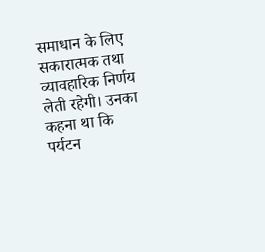समाधान के लिए सकारात्मक तथा व्यावहारिक निर्णय लेती रहेगी। उनका कहना था कि पर्यटन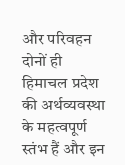और परिवहन दोनों ही हिमाचल प्रदेश की अर्थव्यवस्था के महत्वपूर्ण स्तंभ हैं और इन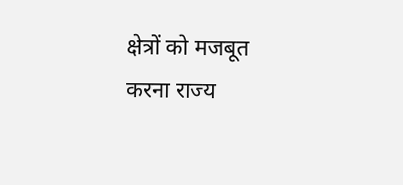क्षेत्रों को मजबूत करना राज्य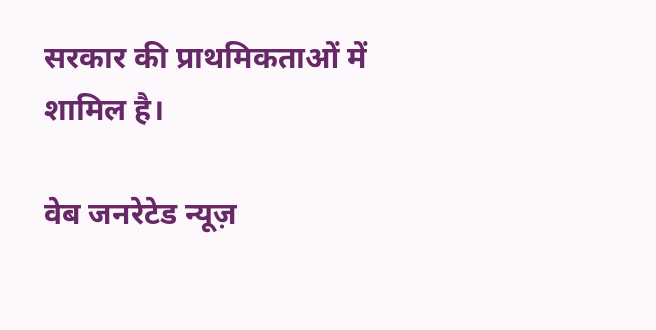सरकार की प्राथमिकताओं में शामिल है।

वेब जनरेटेड न्यूज़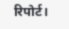रिपोर्ट।